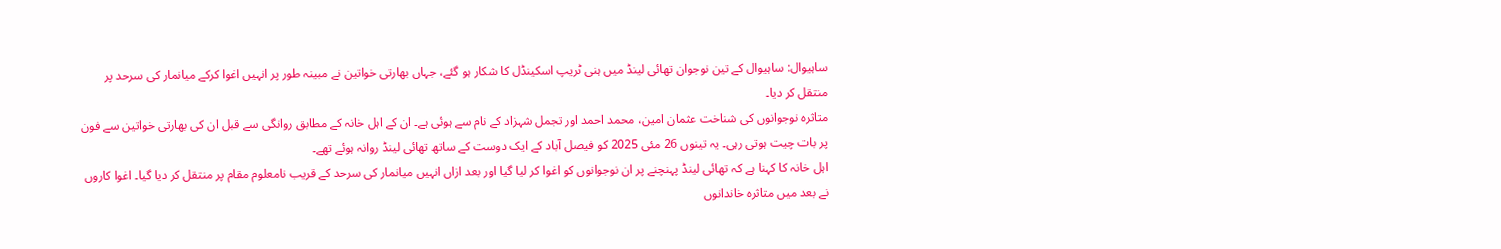ساہیوال: ساہیوال کے تین نوجوان تھائی لینڈ میں ہنی ٹریپ اسکینڈل کا شکار ہو گئے، جہاں بھارتی خواتین نے مبینہ طور پر انہیں اغوا کرکے میانمار کی سرحد پر منتقل کر دیا۔
متاثرہ نوجوانوں کی شناخت عثمان امین، محمد احمد اور تجمل شہزاد کے نام سے ہوئی ہے۔ ان کے اہل خانہ کے مطابق روانگی سے قبل ان کی بھارتی خواتین سے فون پر بات چیت ہوتی رہی۔ یہ تینوں 26 مئی 2025 کو فیصل آباد کے ایک دوست کے ساتھ تھائی لینڈ روانہ ہوئے تھے۔
اہل خانہ کا کہنا ہے کہ تھائی لینڈ پہنچنے پر ان نوجوانوں کو اغوا کر لیا گیا اور بعد ازاں انہیں میانمار کی سرحد کے قریب نامعلوم مقام پر منتقل کر دیا گیا۔ اغوا کاروں نے بعد میں متاثرہ خاندانوں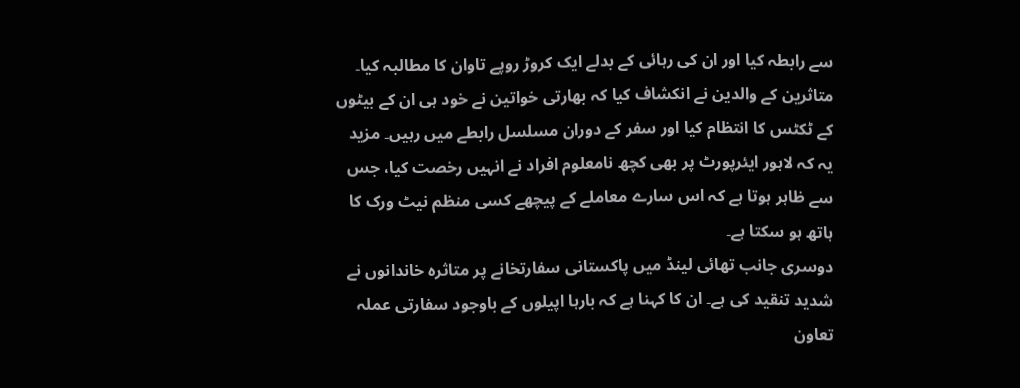سے رابطہ کیا اور ان کی رہائی کے بدلے ایک کروڑ روپے تاوان کا مطالبہ کیا۔
متاثرین کے والدین نے انکشاف کیا کہ بھارتی خواتین نے خود ہی ان کے بیٹوں کے ٹکٹس کا انتظام کیا اور سفر کے دوران مسلسل رابطے میں رہیں۔ مزید یہ کہ لاہور ایئرپورٹ پر بھی کچھ نامعلوم افراد نے انہیں رخصت کیا، جس سے ظاہر ہوتا ہے کہ اس سارے معاملے کے پیچھے کسی منظم نیٹ ورک کا ہاتھ ہو سکتا ہے۔
دوسری جانب تھائی لینڈ میں پاکستانی سفارتخانے پر متاثرہ خاندانوں نے شدید تنقید کی ہے۔ ان کا کہنا ہے کہ بارہا اپیلوں کے باوجود سفارتی عملہ تعاون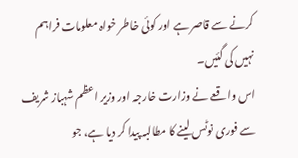کرنے سے قاصر ہے اور کوئی خاطر خواہ معلومات فراہم نہیں کی گئیں۔
اس واقعے نے وزارت خارجہ اور وزیر اعظم شہباز شریف سے فوری نوٹس لینے کا مطالبہ پیدا کر دیا ہے، جو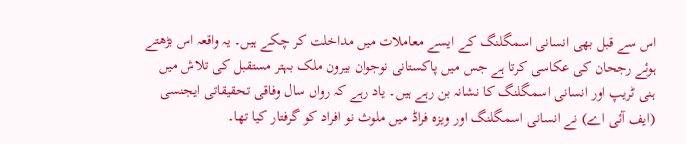اس سے قبل بھی انسانی اسمگلنگ کے ایسے معاملات میں مداخلت کر چکے ہیں۔ یہ واقعہ اس بڑھتے ہوئے رجحان کی عکاسی کرتا ہے جس میں پاکستانی نوجوان بیرون ملک بہتر مستقبل کی تلاش میں ہنی ٹریپ اور انسانی اسمگلنگ کا نشانہ بن رہے ہیں۔ یاد رہے کہ رواں سال وفاقی تحقیقاتی ایجنسی (ایف آئی اے) نے انسانی اسمگلنگ اور ویزہ فراڈ میں ملوث نو افراد کو گرفتار کیا تھا۔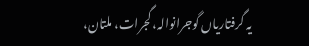یہ گرفتاریاں گوجرانوالہ، گجرات، ملتان،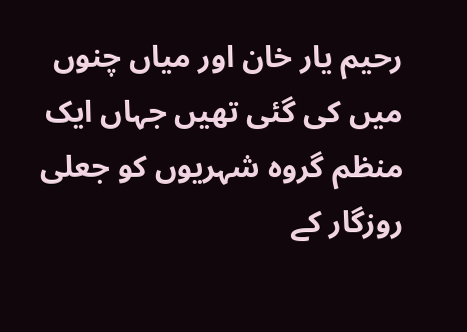رحیم یار خان اور میاں چنوں میں کی گئی تھیں جہاں ایک منظم گروہ شہریوں کو جعلی روزگار کے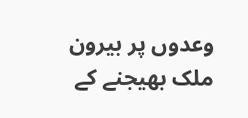وعدوں پر بیرون ملک بھیجنے کے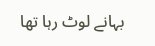بہانے لوٹ رہا تھا